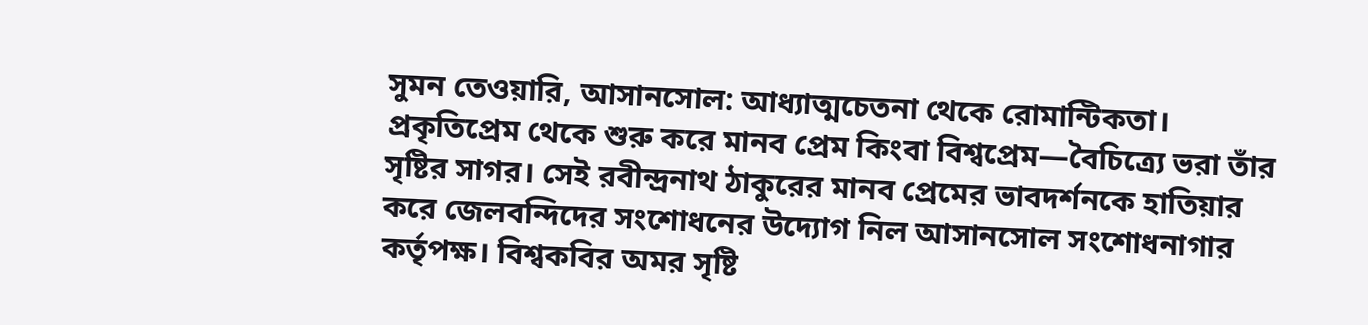সুমন তেওয়ারি, আসানসোল: আধ্যাত্মচেতনা থেকে রোমান্টিকতা। প্রকৃতিপ্রেম থেকে শুরু করে মানব প্রেম কিংবা বিশ্বপ্রেম—বৈচিত্র্যে ভরা তাঁর সৃষ্টির সাগর। সেই রবীন্দ্রনাথ ঠাকুরের মানব প্রেমের ভাবদর্শনকে হাতিয়ার করে জেলবন্দিদের সংশোধনের উদ্যোগ নিল আসানসোল সংশোধনাগার কর্তৃপক্ষ। বিশ্বকবির অমর সৃষ্টি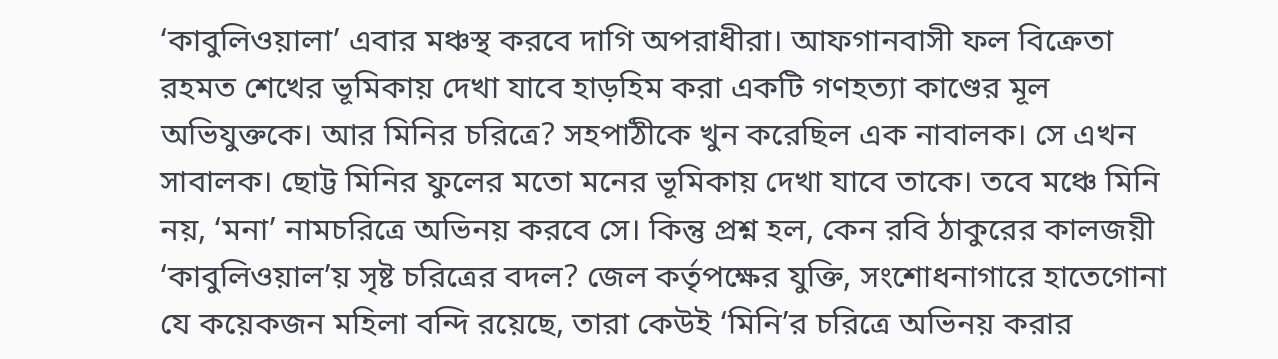‘কাবুলিওয়ালা’ এবার মঞ্চস্থ করবে দাগি অপরাধীরা। আফগানবাসী ফল বিক্রেতা রহমত শেখের ভূমিকায় দেখা যাবে হাড়হিম করা একটি গণহত্যা কাণ্ডের মূল অভিযুক্তকে। আর মিনির চরিত্রে? সহপাঠীকে খুন করেছিল এক নাবালক। সে এখন সাবালক। ছোট্ট মিনির ফুলের মতো মনের ভূমিকায় দেখা যাবে তাকে। তবে মঞ্চে মিনি নয়, ‘মনা’ নামচরিত্রে অভিনয় করবে সে। কিন্তু প্রশ্ন হল, কেন রবি ঠাকুরের কালজয়ী ‘কাবুলিওয়াল’য় সৃষ্ট চরিত্রের বদল? জেল কর্তৃপক্ষের যুক্তি, সংশোধনাগারে হাতেগোনা যে কয়েকজন মহিলা বন্দি রয়েছে, তারা কেউই ‘মিনি’র চরিত্রে অভিনয় করার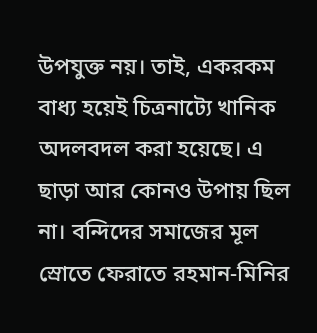উপযুক্ত নয়। তাই, একরকম বাধ্য হয়েই চিত্রনাট্যে খানিক অদলবদল করা হয়েছে। এ ছাড়া আর কোনও উপায় ছিল না। বন্দিদের সমাজের মূল স্রোতে ফেরাতে রহমান-মিনির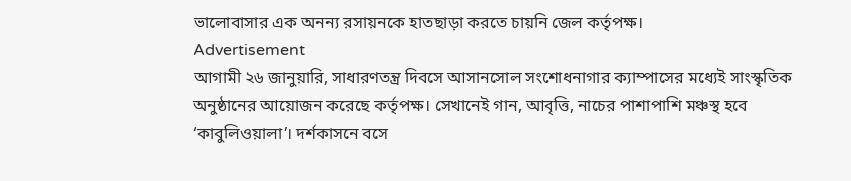ভালোবাসার এক অনন্য রসায়নকে হাতছাড়া করতে চায়নি জেল কর্তৃপক্ষ।
Advertisement
আগামী ২৬ জানুয়ারি, সাধারণতন্ত্র দিবসে আসানসোল সংশোধনাগার ক্যাম্পাসের মধ্যেই সাংস্কৃতিক অনুষ্ঠানের আয়োজন করেছে কর্তৃপক্ষ। সেখানেই গান, আবৃত্তি, নাচের পাশাপাশি মঞ্চস্থ হবে ‘কাবুলিওয়ালা’। দর্শকাসনে বসে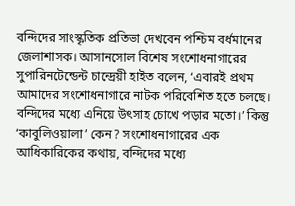বন্দিদের সাংস্কৃতিক প্রতিভা দেখবেন পশ্চিম বর্ধমানের জেলাশাসক। আসানসোল বিশেষ সংশোধনাগারের সুপারিনটেন্ডেন্ট চান্দ্রেয়ী হাইত বলেন, ‘এবারই প্রথম আমাদের সংশোধনাগারে নাটক পরিবেশিত হতে চলছে। বন্দিদের মধ্যে এনিয়ে উৎসাহ চোখে পড়ার মতো।’ কিন্তু ‘কাবুলিওয়ালা’ কেন? সংশোধনাগারের এক আধিকারিকের কথায়, বন্দিদের মধ্যে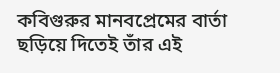কবিগুরুর মানবপ্রেমের বার্তা ছড়িয়ে দিতেই তাঁর এই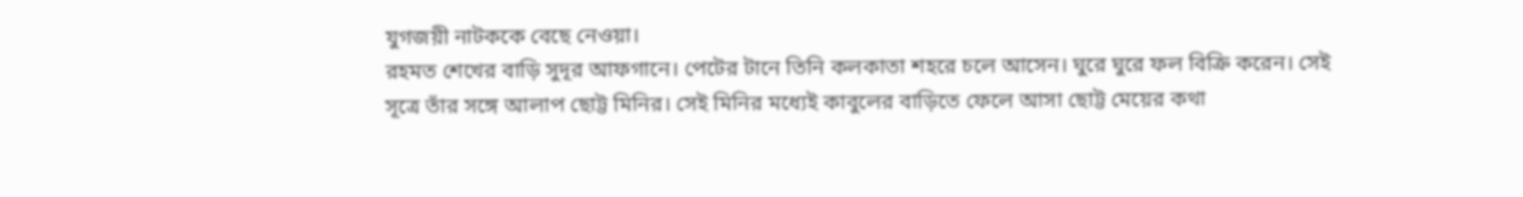যুগজয়ী নাটককে বেছে নেওয়া।
রহমত শেখের বাড়ি সুদূর আফগানে। পেটের টানে তিনি কলকাতা শহরে চলে আসেন। ঘুরে ঘুরে ফল বিক্রি করেন। সেই সূত্রে তাঁর সঙ্গে আলাপ ছোট্ট মিনির। সেই মিনির মধ্যেই কাবুলের বাড়িতে ফেলে আসা ছোট্ট মেয়ের কথা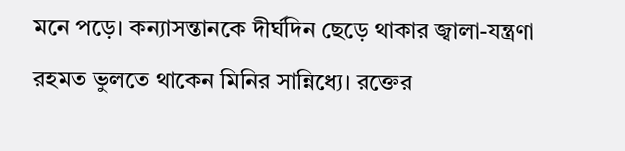মনে পড়ে। কন্যাসন্তানকে দীর্ঘদিন ছেড়ে থাকার জ্বালা-যন্ত্রণা রহমত ভুলতে থাকেন মিনির সান্নিধ্যে। রক্তের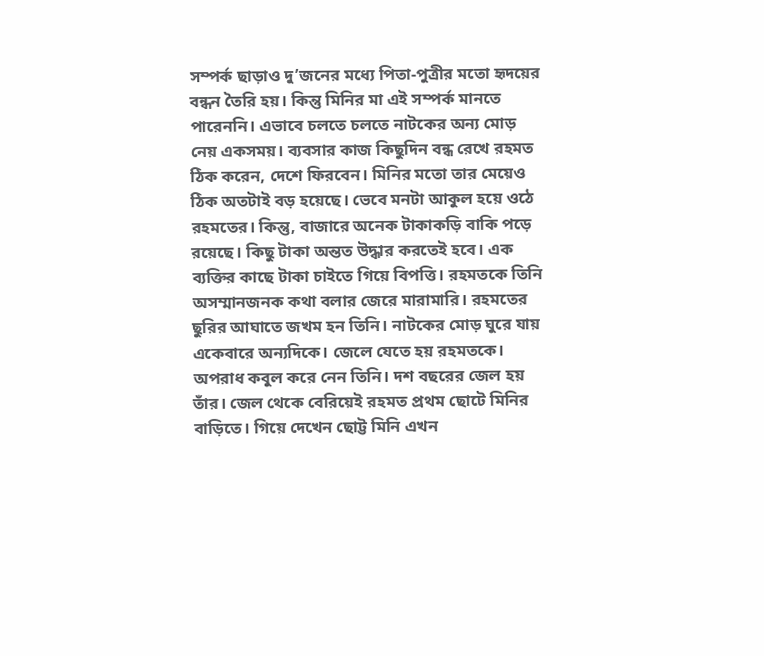সম্পর্ক ছাড়াও দু’জনের মধ্যে পিতা-পুত্রীর মতো হৃদয়ের বন্ধন তৈরি হয়। কিন্তু মিনির মা এই সম্পর্ক মানতে পারেননি। এভাবে চলতে চলতে নাটকের অন্য মোড় নেয় একসময়। ব্যবসার কাজ কিছুদিন বন্ধ রেখে রহমত ঠিক করেন, দেশে ফিরবেন। মিনির মতো তার মেয়েও ঠিক অতটাই বড় হয়েছে। ভেবে মনটা আকুল হয়ে ওঠে রহমতের। কিন্তু, বাজারে অনেক টাকাকড়ি বাকি পড়ে রয়েছে। কিছু টাকা অন্তত উদ্ধার করতেই হবে। এক ব্যক্তির কাছে টাকা চাইতে গিয়ে বিপত্তি। রহমতকে তিনি অসম্মানজনক কথা বলার জেরে মারামারি। রহমতের ছুরির আঘাতে জখম হন তিনি। নাটকের মোড় ঘুরে যায় একেবারে অন্যদিকে। জেলে যেতে হয় রহমতকে। অপরাধ কবুল করে নেন তিনি। দশ বছরের জেল হয় তাঁর। জেল থেকে বেরিয়েই রহমত প্রথম ছোটে মিনির বাড়িতে। গিয়ে দেখেন ছোট্ট মিনি এখন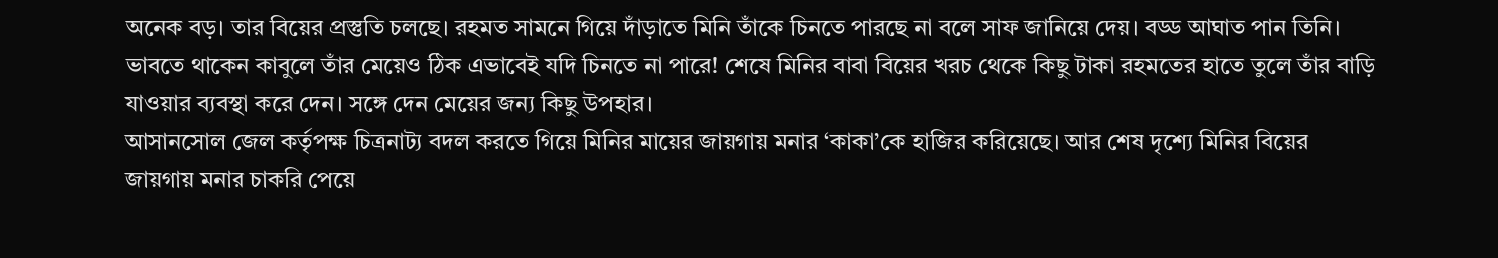অনেক বড়। তার বিয়ের প্রস্তুতি চলছে। রহমত সামনে গিয়ে দাঁড়াতে মিনি তাঁকে চিনতে পারছে না বলে সাফ জানিয়ে দেয়। বড্ড আঘাত পান তিনি। ভাবতে থাকেন কাবুলে তাঁর মেয়েও ঠিক এভাবেই যদি চিনতে না পারে! শেষে মিনির বাবা বিয়ের খরচ থেকে কিছু টাকা রহমতের হাতে তুলে তাঁর বাড়ি যাওয়ার ব্যবস্থা করে দেন। সঙ্গে দেন মেয়ের জন্য কিছু উপহার।
আসানসোল জেল কর্তৃপক্ষ চিত্রনাট্য বদল করতে গিয়ে মিনির মায়ের জায়গায় মনার ‘কাকা’কে হাজির করিয়েছে। আর শেষ দৃশ্যে মিনির বিয়ের জায়গায় মনার চাকরি পেয়ে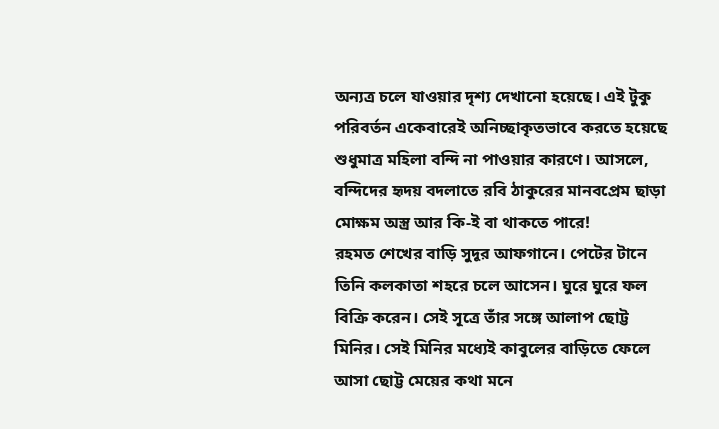অন্যত্র চলে যাওয়ার দৃশ্য দেখানো হয়েছে। এই টুকু পরিবর্তন একেবারেই অনিচ্ছাকৃতভাবে করতে হয়েছে শুধুমাত্র মহিলা বন্দি না পাওয়ার কারণে। আসলে, বন্দিদের হৃদয় বদলাতে রবি ঠাকুরের মানবপ্রেম ছাড়া মোক্ষম অস্ত্র আর কি-ই বা থাকতে পারে!
রহমত শেখের বাড়ি সুদূর আফগানে। পেটের টানে তিনি কলকাতা শহরে চলে আসেন। ঘুরে ঘুরে ফল বিক্রি করেন। সেই সূত্রে তাঁর সঙ্গে আলাপ ছোট্ট মিনির। সেই মিনির মধ্যেই কাবুলের বাড়িতে ফেলে আসা ছোট্ট মেয়ের কথা মনে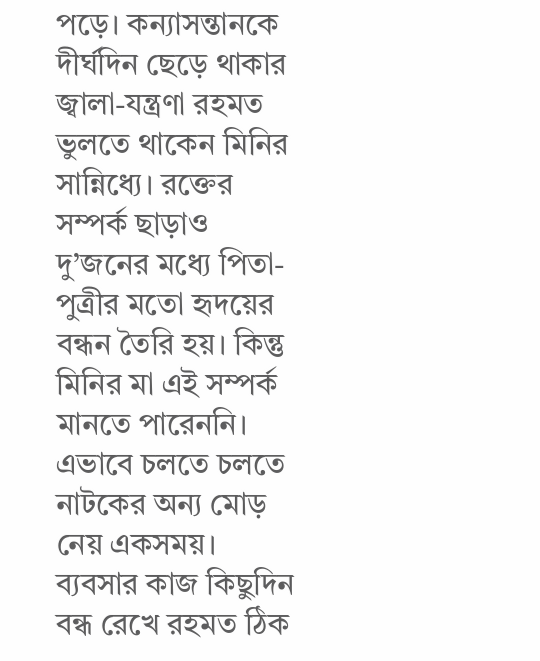পড়ে। কন্যাসন্তানকে দীর্ঘদিন ছেড়ে থাকার জ্বালা-যন্ত্রণা রহমত ভুলতে থাকেন মিনির সান্নিধ্যে। রক্তের সম্পর্ক ছাড়াও দু’জনের মধ্যে পিতা-পুত্রীর মতো হৃদয়ের বন্ধন তৈরি হয়। কিন্তু মিনির মা এই সম্পর্ক মানতে পারেননি। এভাবে চলতে চলতে নাটকের অন্য মোড় নেয় একসময়। ব্যবসার কাজ কিছুদিন বন্ধ রেখে রহমত ঠিক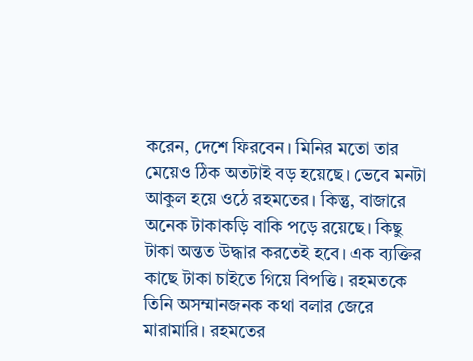করেন, দেশে ফিরবেন। মিনির মতো তার মেয়েও ঠিক অতটাই বড় হয়েছে। ভেবে মনটা আকুল হয়ে ওঠে রহমতের। কিন্তু, বাজারে অনেক টাকাকড়ি বাকি পড়ে রয়েছে। কিছু টাকা অন্তত উদ্ধার করতেই হবে। এক ব্যক্তির কাছে টাকা চাইতে গিয়ে বিপত্তি। রহমতকে তিনি অসম্মানজনক কথা বলার জেরে মারামারি। রহমতের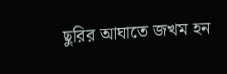ছুরির আঘাতে জখম হন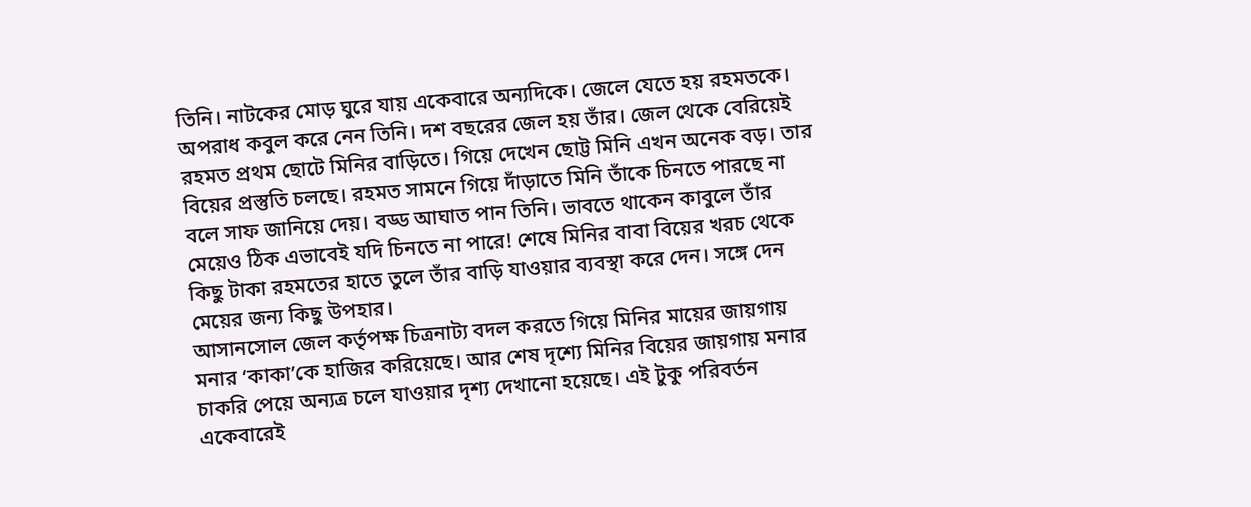তিনি। নাটকের মোড় ঘুরে যায় একেবারে অন্যদিকে। জেলে যেতে হয় রহমতকে। অপরাধ কবুল করে নেন তিনি। দশ বছরের জেল হয় তাঁর। জেল থেকে বেরিয়েই রহমত প্রথম ছোটে মিনির বাড়িতে। গিয়ে দেখেন ছোট্ট মিনি এখন অনেক বড়। তার বিয়ের প্রস্তুতি চলছে। রহমত সামনে গিয়ে দাঁড়াতে মিনি তাঁকে চিনতে পারছে না বলে সাফ জানিয়ে দেয়। বড্ড আঘাত পান তিনি। ভাবতে থাকেন কাবুলে তাঁর মেয়েও ঠিক এভাবেই যদি চিনতে না পারে! শেষে মিনির বাবা বিয়ের খরচ থেকে কিছু টাকা রহমতের হাতে তুলে তাঁর বাড়ি যাওয়ার ব্যবস্থা করে দেন। সঙ্গে দেন মেয়ের জন্য কিছু উপহার।
আসানসোল জেল কর্তৃপক্ষ চিত্রনাট্য বদল করতে গিয়ে মিনির মায়ের জায়গায় মনার ‘কাকা’কে হাজির করিয়েছে। আর শেষ দৃশ্যে মিনির বিয়ের জায়গায় মনার চাকরি পেয়ে অন্যত্র চলে যাওয়ার দৃশ্য দেখানো হয়েছে। এই টুকু পরিবর্তন একেবারেই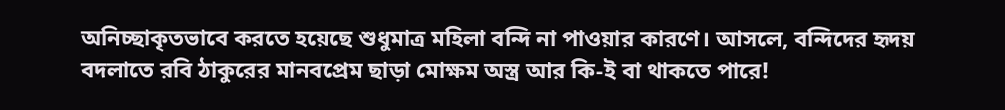অনিচ্ছাকৃতভাবে করতে হয়েছে শুধুমাত্র মহিলা বন্দি না পাওয়ার কারণে। আসলে, বন্দিদের হৃদয় বদলাতে রবি ঠাকুরের মানবপ্রেম ছাড়া মোক্ষম অস্ত্র আর কি-ই বা থাকতে পারে!